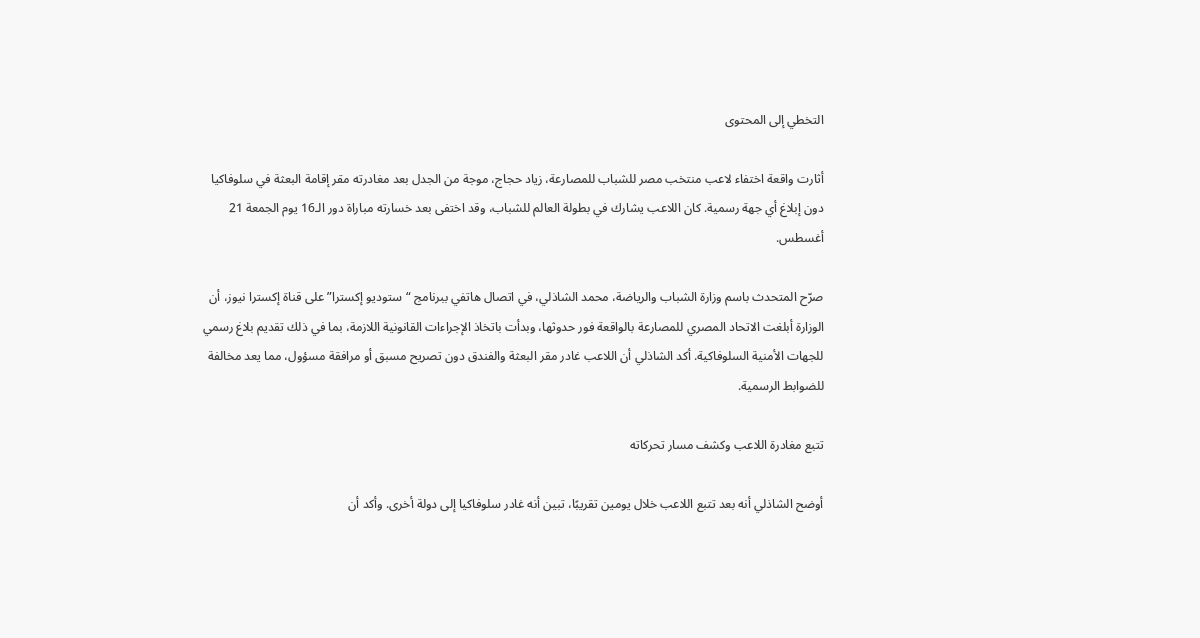التخطي إلى المحتوى

أثارت واقعة اختفاء لاعب منتخب مصر للشباب للمصارعة، زياد حجاج، موجة من الجدل بعد مغادرته مقر إقامة البعثة في سلوفاكيا دون إبلاغ أي جهة رسمية. كان اللاعب يشارك في بطولة العالم للشباب، وقد اختفى بعد خسارته مباراة دور الـ16 يوم الجمعة 21 أغسطس.

صرّح المتحدث باسم وزارة الشباب والرياضة، محمد الشاذلي، في اتصال هاتفي ببرنامج “ستوديو إكسترا” على قناة إكسترا نيوز، أن الوزارة أبلغت الاتحاد المصري للمصارعة بالواقعة فور حدوثها، وبدأت باتخاذ الإجراءات القانونية اللازمة، بما في ذلك تقديم بلاغ رسمي للجهات الأمنية السلوفاكية. أكد الشاذلي أن اللاعب غادر مقر البعثة والفندق دون تصريح مسبق أو مرافقة مسؤول، مما يعد مخالفة للضوابط الرسمية.

تتبع مغادرة اللاعب وكشف مسار تحركاته

أوضح الشاذلي أنه بعد تتبع اللاعب خلال يومين تقريبًا، تبين أنه غادر سلوفاكيا إلى دولة أخرى. وأكد أن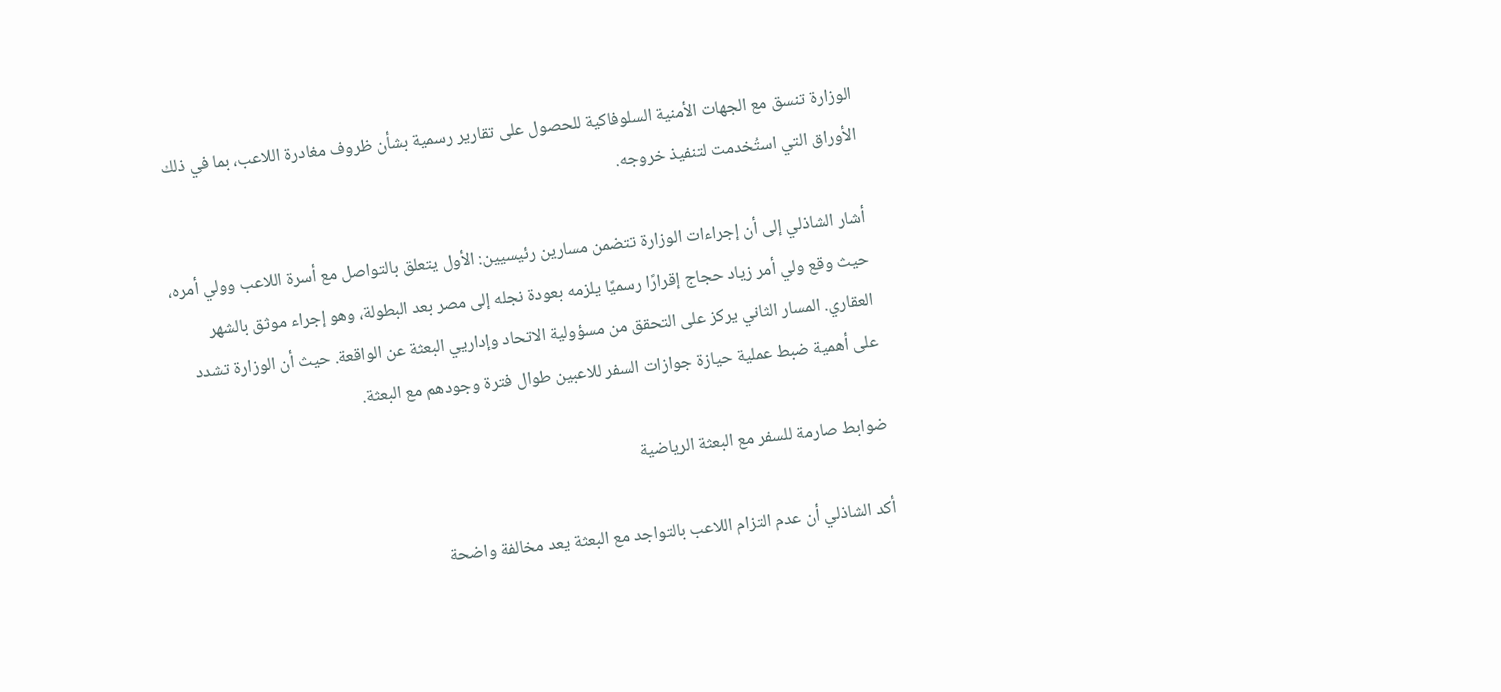الوزارة تنسق مع الجهات الأمنية السلوفاكية للحصول على تقارير رسمية بشأن ظروف مغادرة اللاعب، بما في ذلك الأوراق التي استُخدمت لتنفيذ خروجه.

أشار الشاذلي إلى أن إجراءات الوزارة تتضمن مسارين رئيسيين: الأول يتعلق بالتواصل مع أسرة اللاعب وولي أمره، حيث وقع ولي أمر زياد حجاج إقرارًا رسميًا يلزمه بعودة نجله إلى مصر بعد البطولة، وهو إجراء موثق بالشهر العقاري. المسار الثاني يركز على التحقق من مسؤولية الاتحاد وإداريي البعثة عن الواقعة. حيث أن الوزارة تشدد على أهمية ضبط عملية حيازة جوازات السفر للاعبين طوال فترة وجودهم مع البعثة.

ضوابط صارمة للسفر مع البعثة الرياضية

أكد الشاذلي أن عدم التزام اللاعب بالتواجد مع البعثة يعد مخالفة واضحة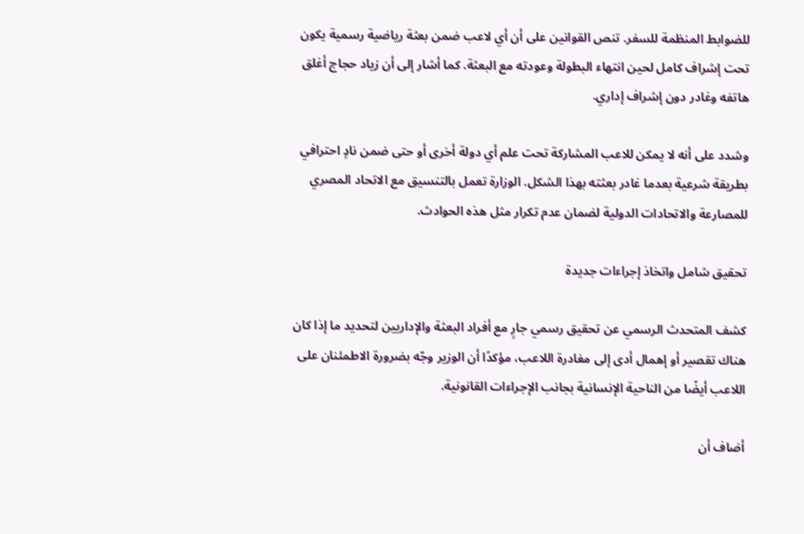للضوابط المنظمة للسفر. تنص القوانين على أن أي لاعب ضمن بعثة رياضية رسمية يكون تحت إشراف كامل لحين انتهاء البطولة وعودته مع البعثة. كما أشار إلى أن زياد حجاج أغلق هاتفه وغادر دون إشراف إداري.

وشدد على أنه لا يمكن للاعب المشاركة تحت علم أي دولة أخرى أو حتى ضمن نادٍ احترافي بطريقة شرعية بعدما غادر بعثته بهذا الشكل. الوزارة تعمل بالتنسيق مع الاتحاد المصري للمصارعة والاتحادات الدولية لضمان عدم تكرار مثل هذه الحوادث.

تحقيق شامل واتخاذ إجراءات جديدة

كشف المتحدث الرسمي عن تحقيق رسمي جارٍ مع أفراد البعثة والإداريين لتحديد ما إذا كان هناك تقصير أو إهمال أدى إلى مغادرة اللاعب، مؤكدًا أن الوزير وجّه بضرورة الاطمئنان على اللاعب أيضًا من الناحية الإنسانية بجانب الإجراءات القانونية.

أضاف أن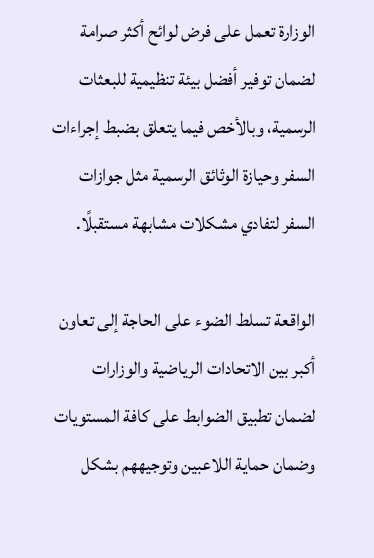الوزارة تعمل على فرض لوائح أكثر صرامة لضمان توفير أفضل بيئة تنظيمية للبعثات الرسمية، وبالأخص فيما يتعلق بضبط إجراءات السفر وحيازة الوثائق الرسمية مثل جوازات السفر لتفادي مشكلات مشابهة مستقبلًا.

الواقعة تسلط الضوء على الحاجة إلى تعاون أكبر بين الاتحادات الرياضية والوزارات لضمان تطبيق الضوابط على كافة المستويات وضمان حماية اللاعبين وتوجيههم بشكل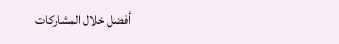أفضل خلال المشاركات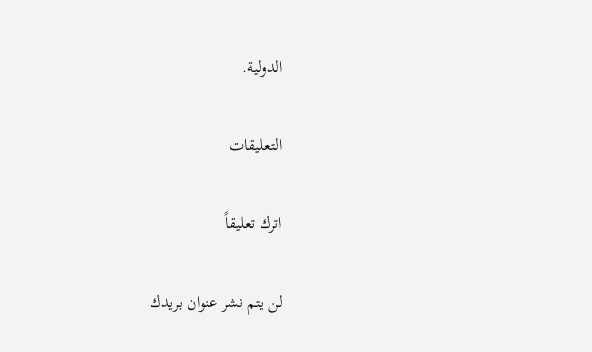الدولية.

التعليقات

اترك تعليقاً

لن يتم نشر عنوان بريدك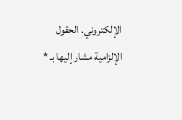الإلكتروني. الحقول الإلزامية مشار إليها بـ *